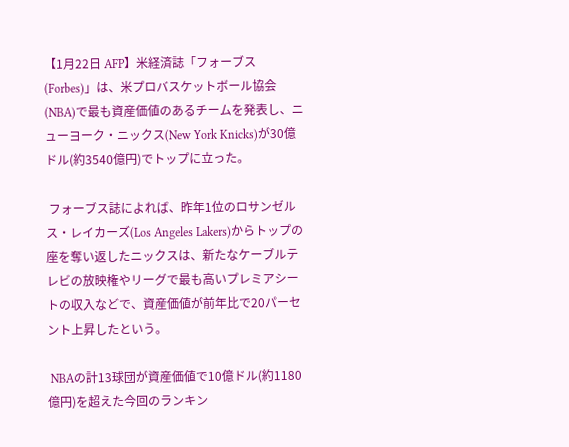【1月22日 AFP】米経済誌「フォーブス(Forbes)」は、米プロバスケットボール協会(NBA)で最も資産価値のあるチームを発表し、ニューヨーク・ニックス(New York Knicks)が30億ドル(約3540億円)でトップに立った。

 フォーブス誌によれば、昨年1位のロサンゼルス・レイカーズ(Los Angeles Lakers)からトップの座を奪い返したニックスは、新たなケーブルテレビの放映権やリーグで最も高いプレミアシートの収入などで、資産価値が前年比で20パーセント上昇したという。

 NBAの計13球団が資産価値で10億ドル(約1180億円)を超えた今回のランキン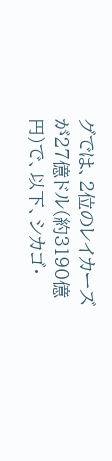グでは、2位のレイカーズが27億ドル(約3190億円)で、以下、シカゴ・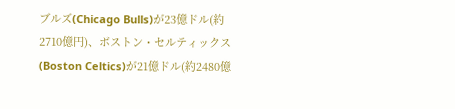ブルズ(Chicago Bulls)が23億ドル(約2710億円)、ボストン・セルティックス(Boston Celtics)が21億ドル(約2480億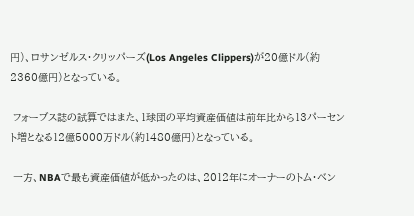円)、ロサンゼルス・クリッパーズ(Los Angeles Clippers)が20億ドル(約2360億円)となっている。

 フォーブス誌の試算ではまた、1球団の平均資産価値は前年比から13パーセント増となる12億5000万ドル(約1480億円)となっている。

 一方、NBAで最も資産価値が低かったのは、2012年にオーナーのトム・ベン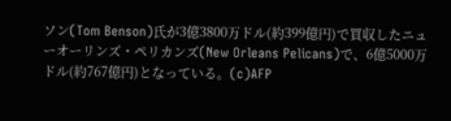ソン(Tom Benson)氏が3億3800万ドル(約399億円)で買収したニューオーリンズ・ペリカンズ(New Orleans Pelicans)で、6億5000万ドル(約767億円)となっている。(c)AFP